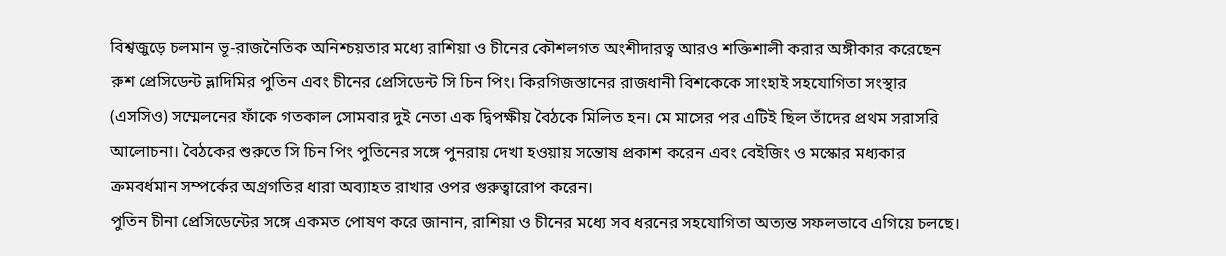বিশ্বজুড়ে চলমান ভূ-রাজনৈতিক অনিশ্চয়তার মধ্যে রাশিয়া ও চীনের কৌশলগত অংশীদারত্ব আরও শক্তিশালী করার অঙ্গীকার করেছেন রুশ প্রেসিডেন্ট ভ্লাদিমির পুতিন এবং চীনের প্রেসিডেন্ট সি চিন পিং। কিরগিজস্তানের রাজধানী বিশকেকে সাংহাই সহযোগিতা সংস্থার (এসসিও) সম্মেলনের ফাঁকে গতকাল সোমবার দুই নেতা এক দ্বিপক্ষীয় বৈঠকে মিলিত হন। মে মাসের পর এটিই ছিল তাঁদের প্রথম সরাসরি আলোচনা। বৈঠকের শুরুতে সি চিন পিং পুতিনের সঙ্গে পুনরায় দেখা হওয়ায় সন্তোষ প্রকাশ করেন এবং বেইজিং ও মস্কোর মধ্যকার ক্রমবর্ধমান সম্পর্কের অগ্রগতির ধারা অব্যাহত রাখার ওপর গুরুত্বারোপ করেন।
পুতিন চীনা প্রেসিডেন্টের সঙ্গে একমত পোষণ করে জানান, রাশিয়া ও চীনের মধ্যে সব ধরনের সহযোগিতা অত্যন্ত সফলভাবে এগিয়ে চলছে।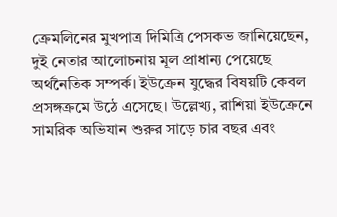ক্রেমলিনের মুখপাত্র দিমিত্রি পেসকভ জানিয়েছেন, দুই নেতার আলোচনায় মূল প্রাধান্য পেয়েছে অর্থনৈতিক সম্পর্ক। ইউক্রেন যুদ্ধের বিষয়টি কেবল প্রসঙ্গক্রমে উঠে এসেছে। উল্লেখ্য, রাশিয়া ইউক্রেনে সামরিক অভিযান শুরুর সাড়ে চার বছর এবং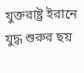যুক্তরাষ্ট্র ইরানে যুদ্ধ শুরুর ছয়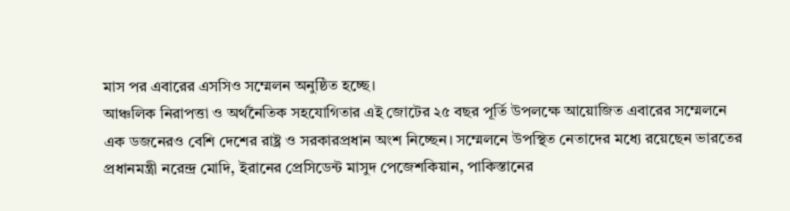মাস পর এবারের এসসিও সম্মেলন অনুষ্ঠিত হচ্ছে।
আঞ্চলিক নিরাপত্তা ও অর্থনৈতিক সহযোগিতার এই জোটের ২৫ বছর পূর্তি উপলক্ষে আয়োজিত এবারের সম্মেলনে এক ডজনেরও বেশি দেশের রাষ্ট্র ও সরকারপ্রধান অংশ নিচ্ছেন। সম্মেলনে উপস্থিত নেতাদের মধ্যে রয়েছেন ভারতের প্রধানমন্ত্রী নরেন্দ্র মোদি, ইরানের প্রেসিডেন্ট মাসুদ পেজেশকিয়ান, পাকিস্তানের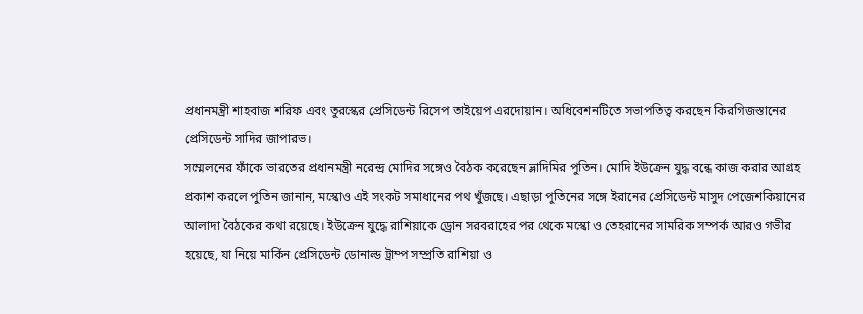প্রধানমন্ত্রী শাহবাজ শরিফ এবং তুরস্কের প্রেসিডেন্ট রিসেপ তাইয়েপ এরদোয়ান। অধিবেশনটিতে সভাপতিত্ব করছেন কিরগিজস্তানের প্রেসিডেন্ট সাদির জাপারভ।
সম্মেলনের ফাঁকে ভারতের প্রধানমন্ত্রী নরেন্দ্র মোদির সঙ্গেও বৈঠক করেছেন ভ্লাদিমির পুতিন। মোদি ইউক্রেন যুদ্ধ বন্ধে কাজ করার আগ্রহ প্রকাশ করলে পুতিন জানান, মস্কোও এই সংকট সমাধানের পথ খুঁজছে। এছাড়া পুতিনের সঙ্গে ইরানের প্রেসিডেন্ট মাসুদ পেজেশকিয়ানের আলাদা বৈঠকের কথা রয়েছে। ইউক্রেন যুদ্ধে রাশিয়াকে ড্রোন সরবরাহের পর থেকে মস্কো ও তেহরানের সামরিক সম্পর্ক আরও গভীর হয়েছে, যা নিয়ে মার্কিন প্রেসিডেন্ট ডোনাল্ড ট্রাম্প সম্প্রতি রাশিয়া ও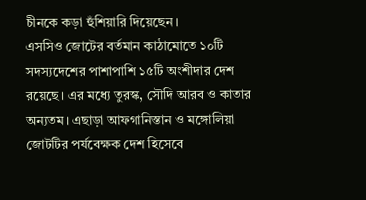চীনকে কড়া হুঁশিয়ারি দিয়েছেন।
এসসিও জোটের বর্তমান কাঠামোতে ১০টি সদস্যদেশের পাশাপাশি ১৫টি অংশীদার দেশ রয়েছে। এর মধ্যে তুরস্ক, সৌদি আরব ও কাতার অন্যতম। এছাড়া আফগানিস্তান ও মঙ্গোলিয়া জোটটির পর্যবেক্ষক দেশ হিসেবে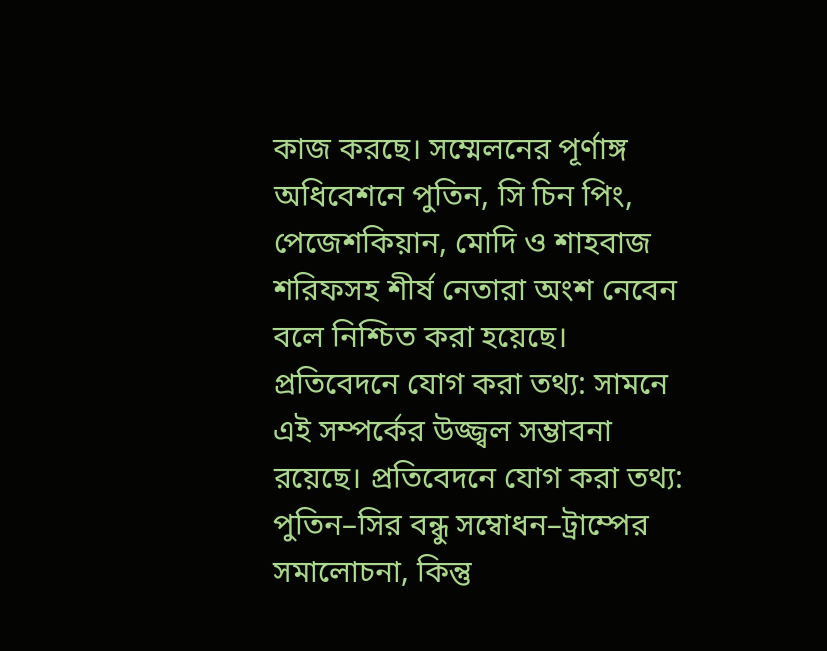কাজ করছে। সম্মেলনের পূর্ণাঙ্গ অধিবেশনে পুতিন, সি চিন পিং, পেজেশকিয়ান, মোদি ও শাহবাজ শরিফসহ শীর্ষ নেতারা অংশ নেবেন বলে নিশ্চিত করা হয়েছে। প্রতিবেদনে যোগ করা তথ্য: সামনে এই সম্পর্কের উজ্জ্বল সম্ভাবনা রয়েছে। প্রতিবেদনে যোগ করা তথ্য: পুতিন–সির বন্ধু সম্বোধন–ট্রাম্পের সমালোচনা, কিন্তু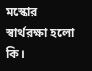মস্কোর স্বার্থরক্ষা হলো কি।